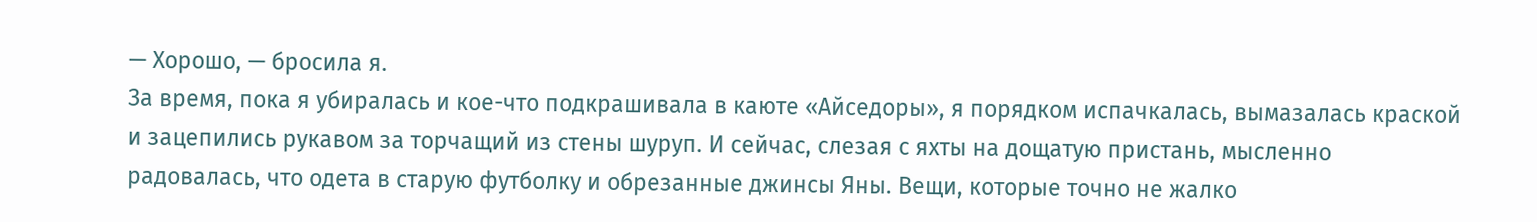— Хорошо, — бросила я.
За время, пока я убиралась и кое-что подкрашивала в каюте «Айседоры», я порядком испачкалась, вымазалась краской и зацепились рукавом за торчащий из стены шуруп. И сейчас, слезая с яхты на дощатую пристань, мысленно радовалась, что одета в старую футболку и обрезанные джинсы Яны. Вещи, которые точно не жалко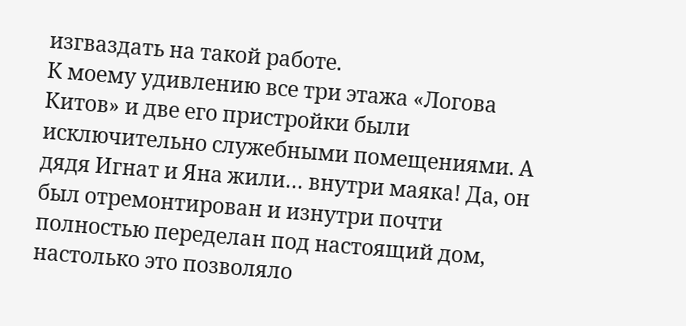изгваздать на такой работе.
К моему удивлению все три этажа «Логова Китов» и две его пристройки были исключительно служебными помещениями. А дядя Игнат и Яна жили… внутри маяка! Да, он был отремонтирован и изнутри почти полностью переделан под настоящий дом, настолько это позволяло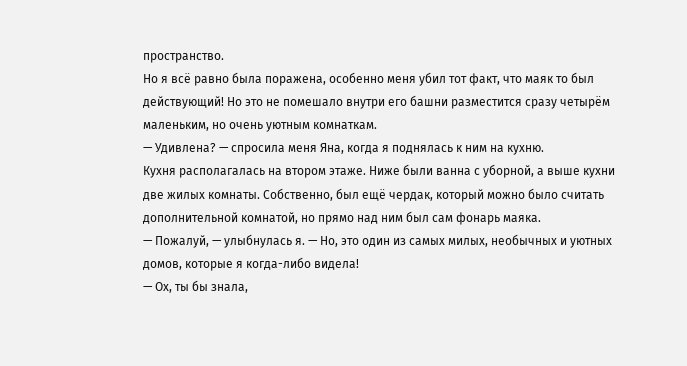пространство.
Но я всё равно была поражена, особенно меня убил тот факт, что маяк то был действующий! Но это не помешало внутри его башни разместится сразу четырём маленьким, но очень уютным комнаткам.
— Удивлена? — спросила меня Яна, когда я поднялась к ним на кухню.
Кухня располагалась на втором этаже. Ниже были ванна с уборной, а выше кухни две жилых комнаты. Собственно, был ещё чердак, который можно было считать дополнительной комнатой, но прямо над ним был сам фонарь маяка.
— Пожалуй, — улыбнулась я. — Но, это один из самых милых, необычных и уютных домов, которые я когда-либо видела!
— Ох, ты бы знала,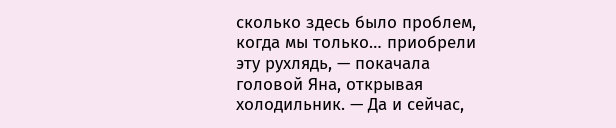сколько здесь было проблем, когда мы только… приобрели эту рухлядь, — покачала головой Яна, открывая холодильник. — Да и сейчас,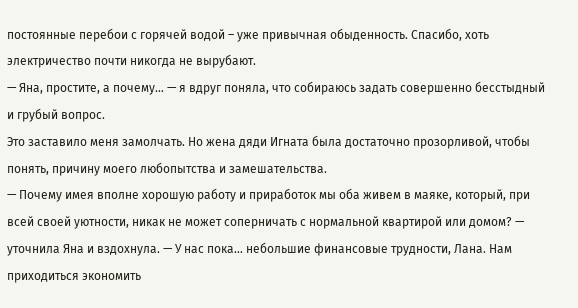постоянные перебои с горячей водой – уже привычная обыденность. Спасибо, хоть электричество почти никогда не вырубают.
— Яна, простите, а почему… — я вдруг поняла, что собираюсь задать совершенно бесстыдный и грубый вопрос.
Это заставило меня замолчать. Но жена дяди Игната была достаточно прозорливой, чтобы понять, причину моего любопытства и замешательства.
— Почему имея вполне хорошую работу и приработок мы оба живем в маяке, который, при всей своей уютности, никак не может соперничать с нормальной квартирой или домом? — уточнила Яна и вздохнула. — У нас пока… небольшие финансовые трудности, Лана. Нам приходиться экономить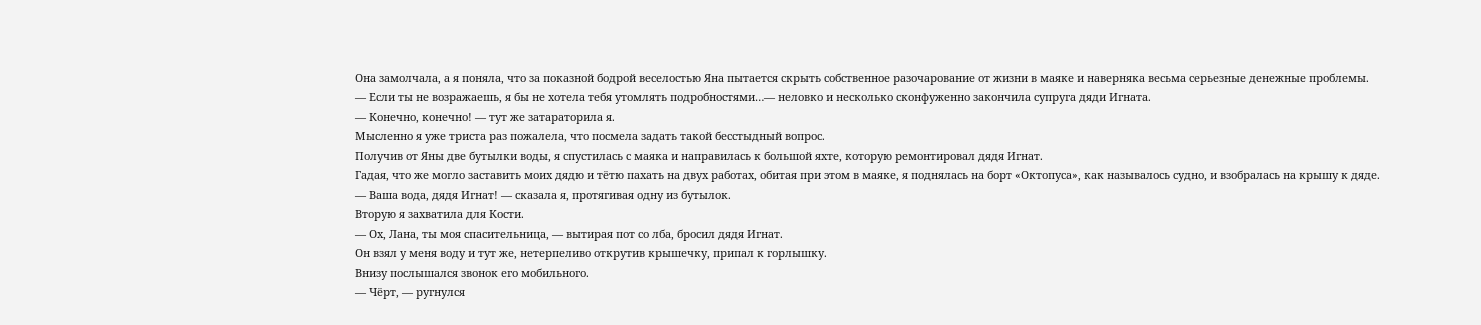Она замолчала, а я поняла, что за показной бодрой веселостью Яна пытается скрыть собственное разочарование от жизни в маяке и наверняка весьма серьезные денежные проблемы.
— Если ты не возражаешь, я бы не хотела тебя утомлять подробностями…— неловко и несколько сконфуженно закончила супруга дяди Игната.
— Конечно, конечно! — тут же затараторила я.
Мысленно я уже триста раз пожалела, что посмела задать такой бесстыдный вопрос.
Получив от Яны две бутылки воды, я спустилась с маяка и направилась к большой яхте, которую ремонтировал дядя Игнат.
Гадая, что же могло заставить моих дядю и тётю пахать на двух работах, обитая при этом в маяке, я поднялась на борт «Октопуса», как называлось судно, и взобралась на крышу к дяде.
— Ваша вода, дядя Игнат! — сказала я, протягивая одну из бутылок.
Вторую я захватила для Кости.
— Ох, Лана, ты моя спасительница, — вытирая пот со лба, бросил дядя Игнат.
Он взял у меня воду и тут же, нетерпеливо открутив крышечку, припал к горлышку.
Внизу послышался звонок его мобильного.
— Чёрт, — ругнулся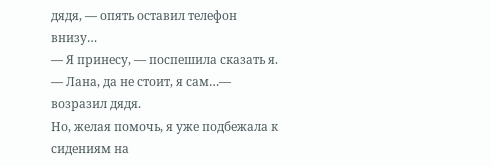дядя, — опять оставил телефон внизу…
— Я принесу, — поспешила сказать я.
— Лана, да не стоит, я сам…— возразил дядя.
Но, желая помочь, я уже подбежала к сидениям на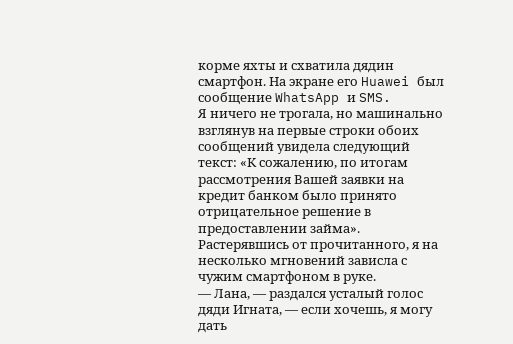корме яхты и схватила дядин смартфон. На экране его Huawei был сообщение WhatsApp и SMS.
Я ничего не трогала, но машинально взглянув на первые строки обоих сообщений увидела следующий текст: «К сожалению, по итогам рассмотрения Вашей заявки на кредит банком было принято отрицательное решение в предоставлении займа».
Растерявшись от прочитанного, я на несколько мгновений зависла с чужим смартфоном в руке.
— Лана, — раздался усталый голос дяди Игната, — если хочешь, я могу дать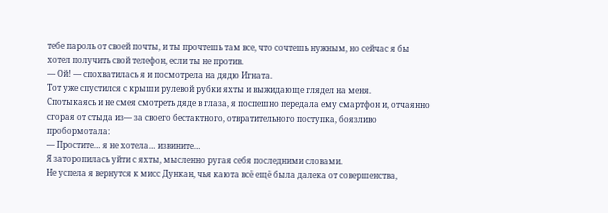тебе пароль от своей почты, и ты прочтешь там все, что сочтешь нужным, но сейчас я бы хотел получить свой телефон, если ты не против.
— Ой! — спохватилась я и посмотрела на дядю Игната.
Тот уже спустился с крыши рулевой рубки яхты и выжидающе глядел на меня.
Спотыкаясь и не смея смотреть дяде в глаза, я поспешно передала ему смартфон и, отчаянно сгорая от стыда из— за своего бестактного, отвратительного поступка, боязливо пробормотала:
— Простите… я не хотела… извините…
Я заторопилась уйти с яхты, мысленно ругая себя последними словами.
Не успела я вернутся к мисс Дункан, чья каюта всё ещё была далека от совершенства,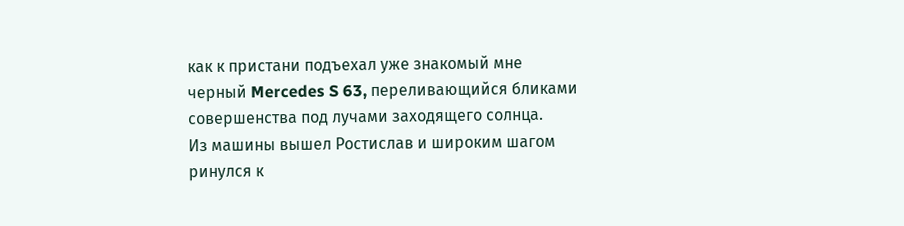как к пристани подъехал уже знакомый мне черный Mercedes S 63, переливающийся бликами совершенства под лучами заходящего солнца.
Из машины вышел Ростислав и широким шагом ринулся к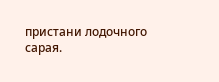пристани лодочного сарая.